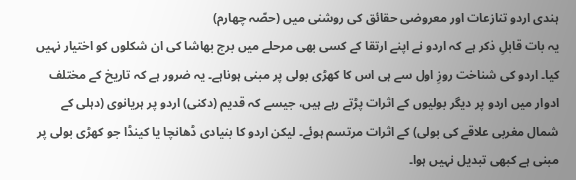ہندی اردو تنازعات اور معروضی حقائق کی روشنی میں (حصّہ چهارم)
یہ بات قابلِ ذکر ہے کہ اردو نے اپنے ارتقا کے کسی بھی مرحلے میں برج بھاشا کی ان شکلوں کو اختیار نہیں کیا۔ اردو کی شناخت روزِ اول سے ہی اس کا کھڑی بولی پر مبنی ہوناہے۔ یہ ضرور ہے کہ تاریخ کے مختلف ادوار میں اردو پر دیگر بولیوں کے اثرات پڑتے رہے ہیں، جیسے کہ قدیم (دکنی) اردو پر ہریانوی (دہلی کے شمال مغربی علاقے کی بولی) کے اثرات مرتسم ہوئے۔ لیکن اردو کا بنیادی ڈھانچا یا کینڈا جو کھڑی بولی پر مبنی ہے کبھی تبدیل نہیں ہوا۔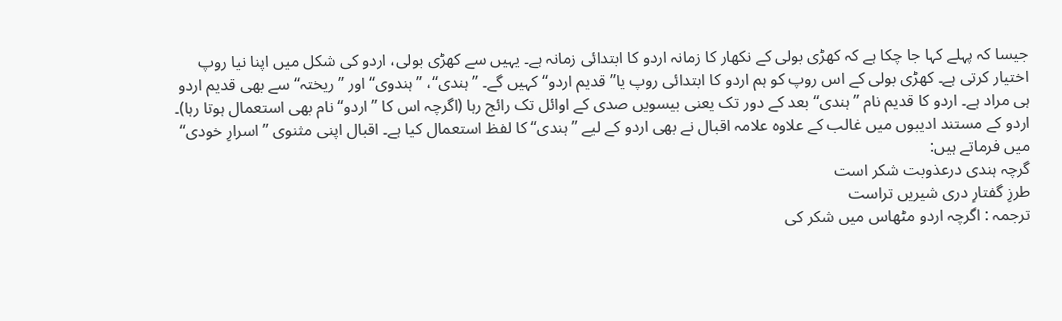جیسا کہ پہلے کہا جا چکا ہے کہ کھڑی بولی کے نکھار کا زمانہ اردو کا ابتدائی زمانہ ہے۔ یہیں سے کھڑی بولی، اردو کی شکل میں اپنا نیا روپ اختیار کرتی ہے۔ کھڑی بولی کے اس روپ کو ہم اردو کا ابتدائی روپ یا’’ قدیم اردو‘‘ کہیں گے۔ ’’ہندی‘‘، ’’ہندوی‘‘ اور ’’ریختہ‘‘ سے بھی قدیم اردو ہی مراد ہے۔ اردو کا قدیم نام ’’ہندی‘‘ بعد کے دور تک یعنی بیسویں صدی کے اوائل تک رائج رہا (اگرچہ اس کا ’’اردو‘‘ نام بھی استعمال ہوتا رہا)۔ اردو کے مستند ادیبوں میں غالب کے علاوہ علامہ اقبال نے بھی اردو کے لیے ’’ہندی‘‘ کا لفظ استعمال کیا ہے۔ اقبال اپنی مثنوی ’’اسرارِ خودی‘‘ میں فرماتے ہیں:
گرچہ ہندی درعذوبت شکر است
طرزِ گفتارِ دری شیریں تراست
ترجمہ : اگرچہ اردو مٹھاس میں شکر کی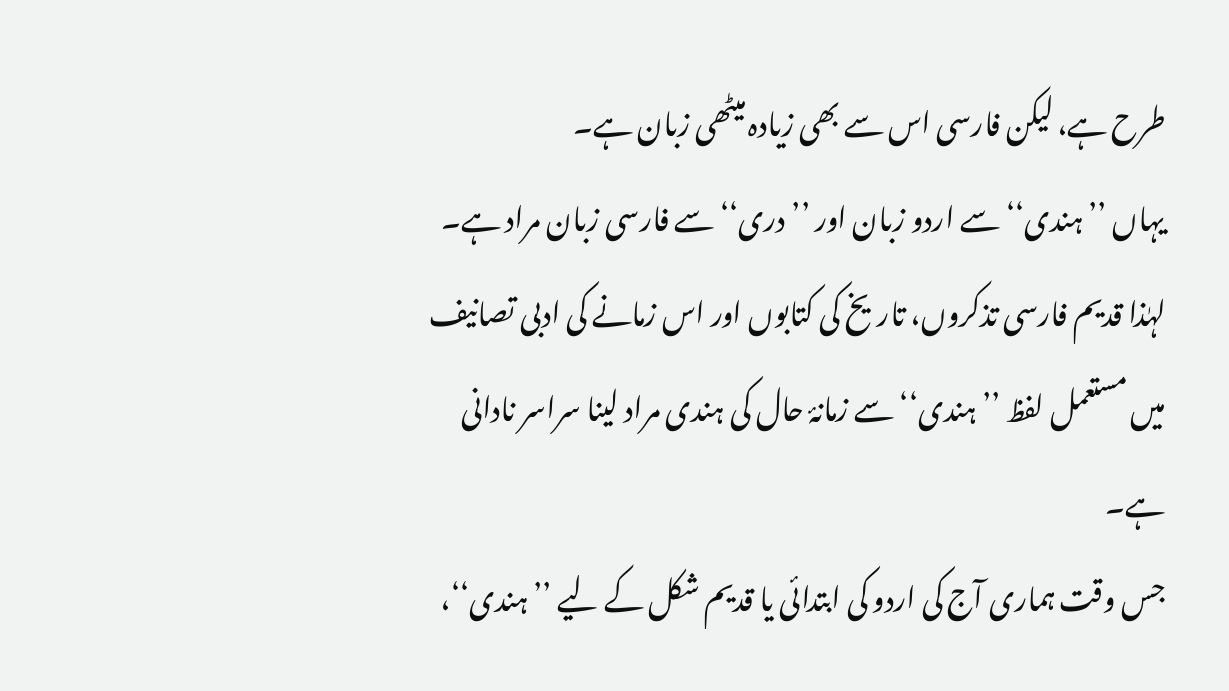طرح ہے، لیکن فارسی اس سے بھی زیادہ میٹھی زبان ہے۔
یہاں ’’ہندی‘‘ سے اردو زبان اور ’’دری‘‘ سے فارسی زبان مراد ہے۔
لہٰذا قدیم فارسی تذکروں، تاریخ کی کتابوں اور اس زمانے کی ادبی تصانیف میں مستعمل لفظ ’’ہندی‘‘ سے زمانۂ حال کی ہندی مراد لینا سراسر نادانی ہے۔
جس وقت ہماری آج کی اردو کی ابتدائی یا قدیم شکل کے لیے ’’ہندی‘‘،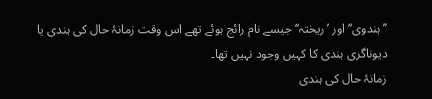’’ہندوی‘‘ اور ’ریختہ‘‘ جیسے نام رائج ہوئے تھے اس وقت زمانۂ حال کی ہندی یا دیوناگری ہندی کا کہیں وجود نہیں تھا۔
زمانۂ حال کی ہندی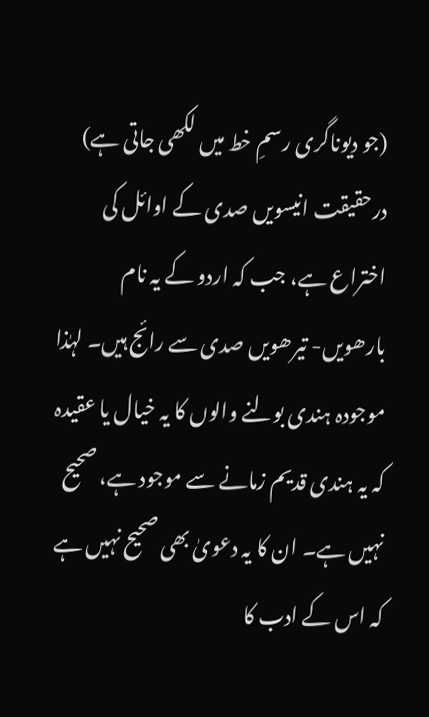(جو دیوناگری رسمِ خط میں لکھی جاتی ہے) درحقیقت انیسویں صدی کے اوائل کی اختراع ہے، جب کہ اردو کے یہ نام بارھویں- تیرھویں صدی سے رائج ہیں۔ لہٰذا موجودہ ہندی بولنے والوں کا یہ خیال یا عقیدہ کہ یہ ہندی قدیم زمانے سے موجود ہے، صحیح نہیں ہے۔ ان کا یہ دعویٰ بھی صحیح نہیں ہے کہ اس کے ادب کا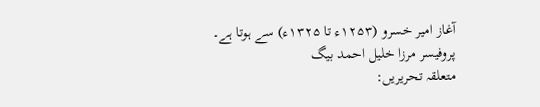آغاز امیر خسرو (۱۲۵۳ء تا ۱۳۲۵ء) سے ہوتا ہے۔
پروفیسر مرزا خلیل احمد بیگ
متعلقہ تحریریں: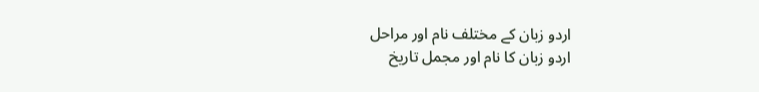اردو زبان کے مختلف نام اور مراحل
اردو زبان کا نام اور مجمل تاریخ